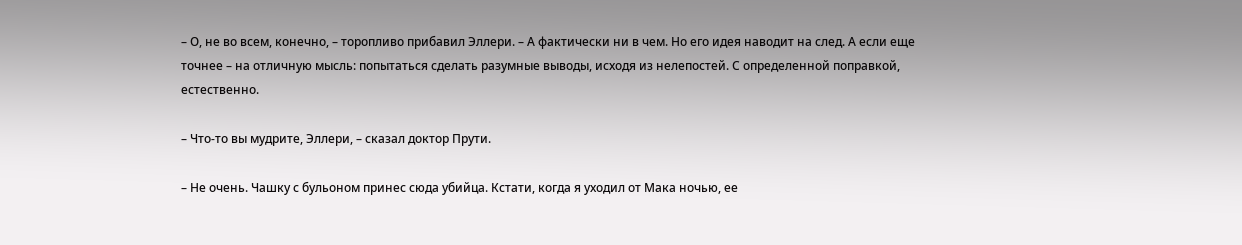– О, не во всем, конечно, – торопливо прибавил Эллери. – А фактически ни в чем. Но его идея наводит на след. А если еще точнее – на отличную мысль: попытаться сделать разумные выводы, исходя из нелепостей. С определенной поправкой, естественно.

– Что-то вы мудрите, Эллери, – сказал доктор Прути.

– Не очень. Чашку с бульоном принес сюда убийца. Кстати, когда я уходил от Мака ночью, ее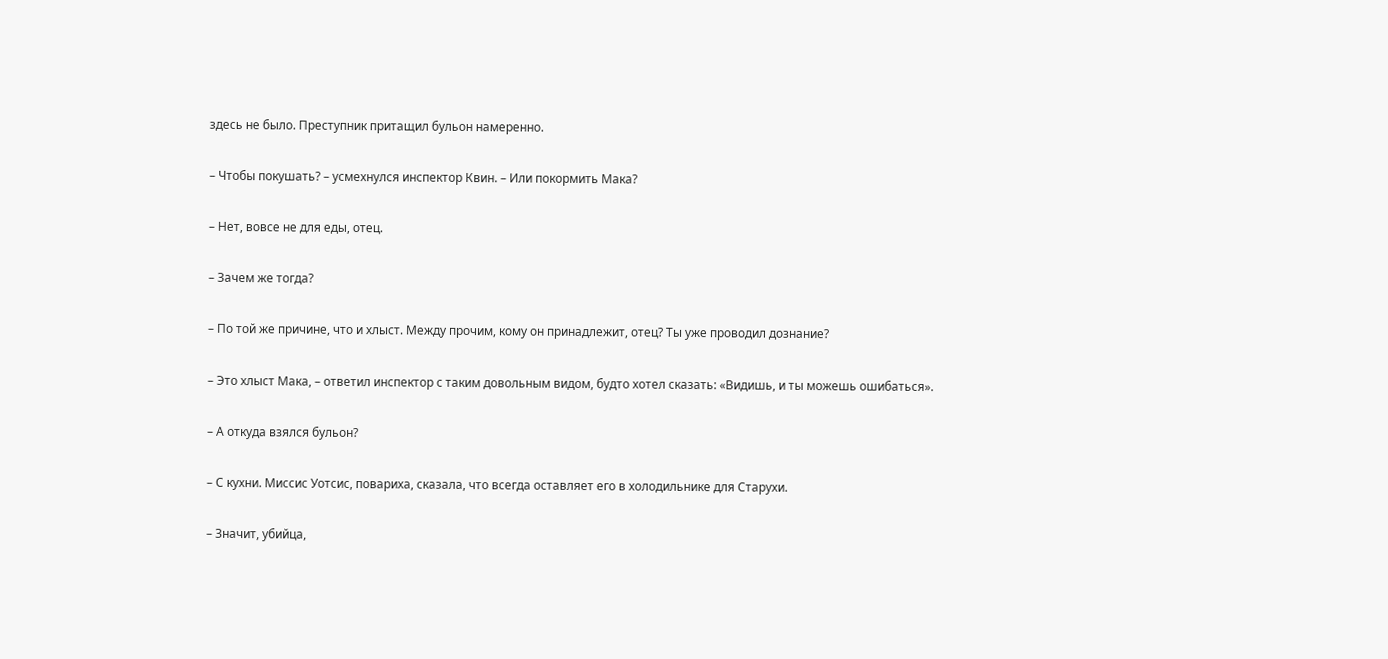здесь не было. Преступник притащил бульон намеренно.

– Чтобы покушать? – усмехнулся инспектор Квин. – Или покормить Мака?

– Нет, вовсе не для еды, отец.

– Зачем же тогда?

– По той же причине, что и хлыст. Между прочим, кому он принадлежит, отец? Ты уже проводил дознание?

– Это хлыст Мака, – ответил инспектор с таким довольным видом, будто хотел сказать: «Видишь, и ты можешь ошибаться».

– А откуда взялся бульон?

– С кухни. Миссис Уотсис, повариха, сказала, что всегда оставляет его в холодильнике для Старухи.

– Значит, убийца,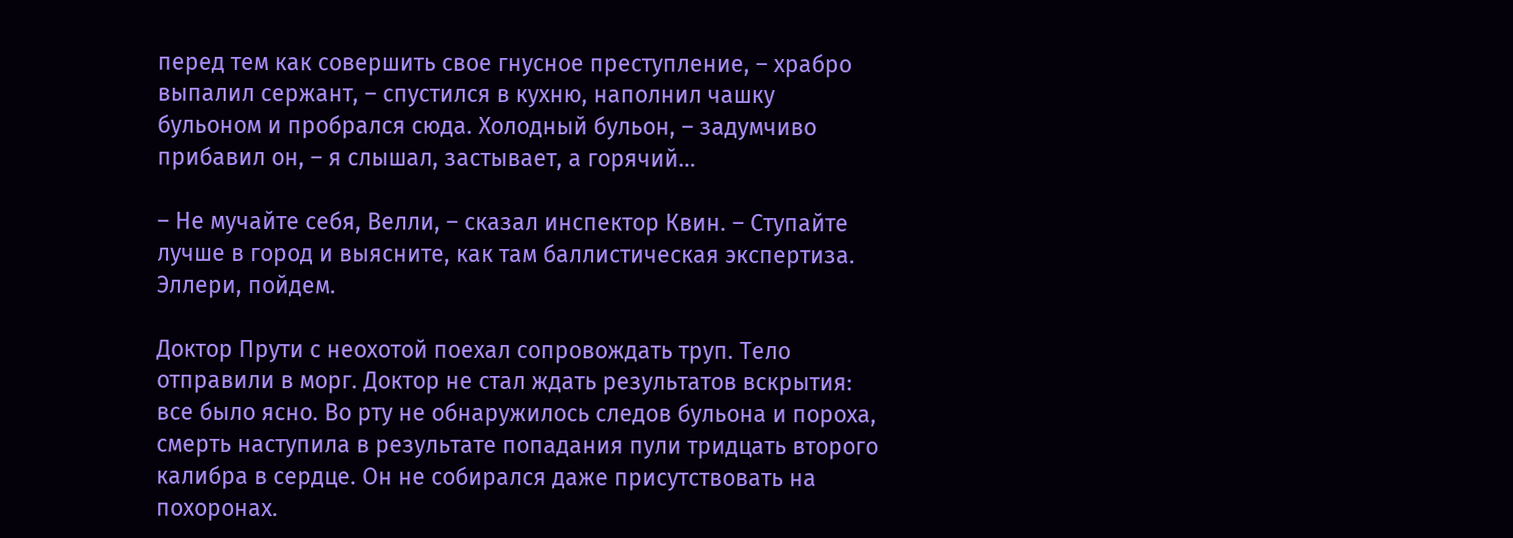перед тем как совершить свое гнусное преступление, – храбро выпалил сержант, – спустился в кухню, наполнил чашку бульоном и пробрался сюда. Холодный бульон, – задумчиво прибавил он, – я слышал, застывает, а горячий…

– Не мучайте себя, Велли, – сказал инспектор Квин. – Ступайте лучше в город и выясните, как там баллистическая экспертиза. Эллери, пойдем.

Доктор Прути с неохотой поехал сопровождать труп. Тело отправили в морг. Доктор не стал ждать результатов вскрытия: все было ясно. Во рту не обнаружилось следов бульона и пороха, смерть наступила в результате попадания пули тридцать второго калибра в сердце. Он не собирался даже присутствовать на похоронах.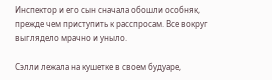Инспектор и его сын сначала обошли особняк, прежде чем приступить к расспросам. Все вокруг выглядело мрачно и уныло.

Сэлли лежала на кушетке в своем будуаре,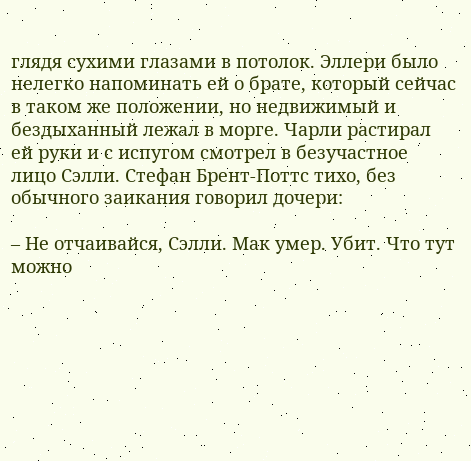глядя сухими глазами в потолок. Эллери было нелегко напоминать ей о брате, который сейчас в таком же положении, но недвижимый и бездыханный лежал в морге. Чарли растирал ей руки и с испугом смотрел в безучастное лицо Сэлли. Стефан Брент-Поттс тихо, без обычного заикания говорил дочери:

– Не отчаивайся, Сэлли. Мак умер. Убит. Что тут можно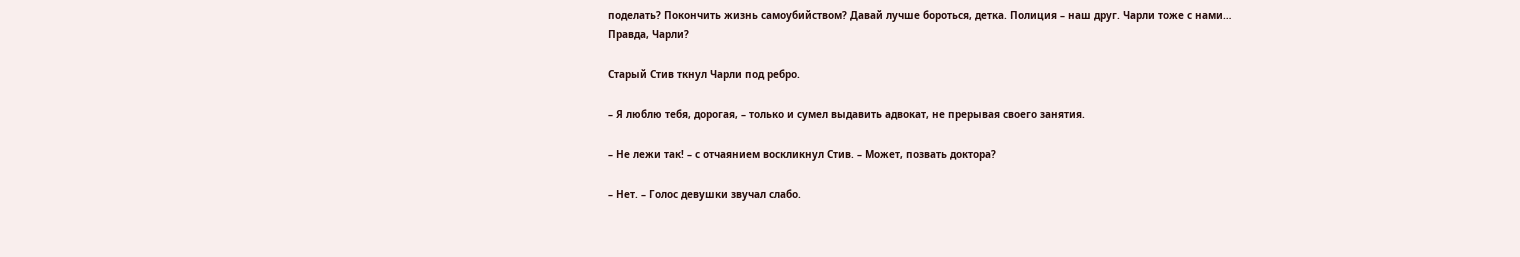поделать? Покончить жизнь самоубийством? Давай лучше бороться, детка. Полиция – наш друг. Чарли тоже с нами… Правда, Чарли?

Старый Стив ткнул Чарли под ребро.

– Я люблю тебя, дорогая, – только и сумел выдавить адвокат, не прерывая своего занятия.

– Не лежи так! – с отчаянием воскликнул Стив. – Может, позвать доктора?

– Нет. – Голос девушки звучал слабо.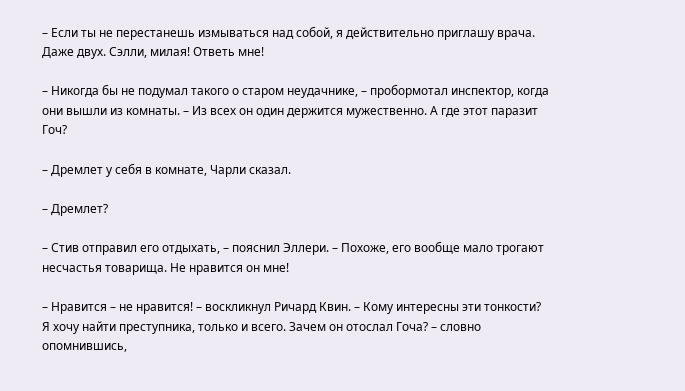– Если ты не перестанешь измываться над собой, я действительно приглашу врача. Даже двух. Сэлли, милая! Ответь мне!

– Никогда бы не подумал такого о старом неудачнике, – пробормотал инспектор, когда они вышли из комнаты. – Из всех он один держится мужественно. А где этот паразит Гоч?

– Дремлет у себя в комнате, Чарли сказал.

– Дремлет?

– Стив отправил его отдыхать, – пояснил Эллери. – Похоже, его вообще мало трогают несчастья товарища. Не нравится он мне!

– Нравится – не нравится! – воскликнул Ричард Квин. – Кому интересны эти тонкости? Я хочу найти преступника, только и всего. Зачем он отослал Гоча? – словно опомнившись,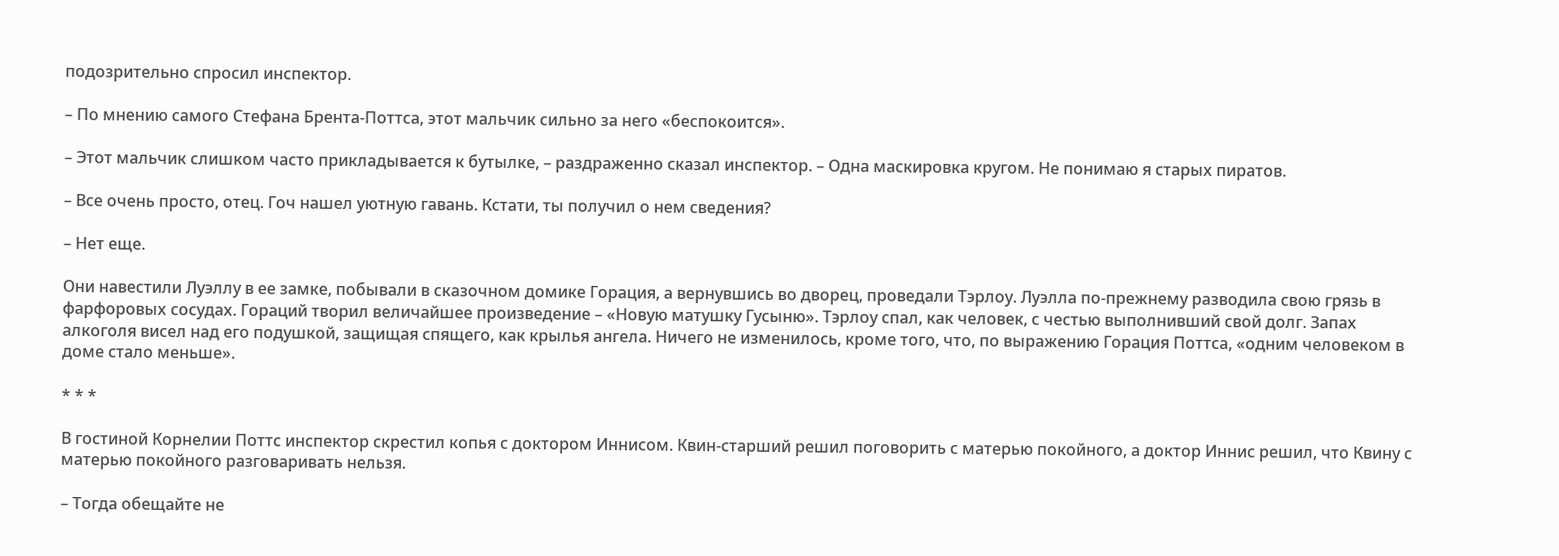подозрительно спросил инспектор.

– По мнению самого Стефана Брента-Поттса, этот мальчик сильно за него «беспокоится».

– Этот мальчик слишком часто прикладывается к бутылке, – раздраженно сказал инспектор. – Одна маскировка кругом. Не понимаю я старых пиратов.

– Все очень просто, отец. Гоч нашел уютную гавань. Кстати, ты получил о нем сведения?

– Нет еще.

Они навестили Луэллу в ее замке, побывали в сказочном домике Горация, а вернувшись во дворец, проведали Тэрлоу. Луэлла по-прежнему разводила свою грязь в фарфоровых сосудах. Гораций творил величайшее произведение – «Новую матушку Гусыню». Тэрлоу спал, как человек, с честью выполнивший свой долг. Запах алкоголя висел над его подушкой, защищая спящего, как крылья ангела. Ничего не изменилось, кроме того, что, по выражению Горация Поттса, «одним человеком в доме стало меньше».

* * *

В гостиной Корнелии Поттс инспектор скрестил копья с доктором Иннисом. Квин-старший решил поговорить с матерью покойного, а доктор Иннис решил, что Квину с матерью покойного разговаривать нельзя.

– Тогда обещайте не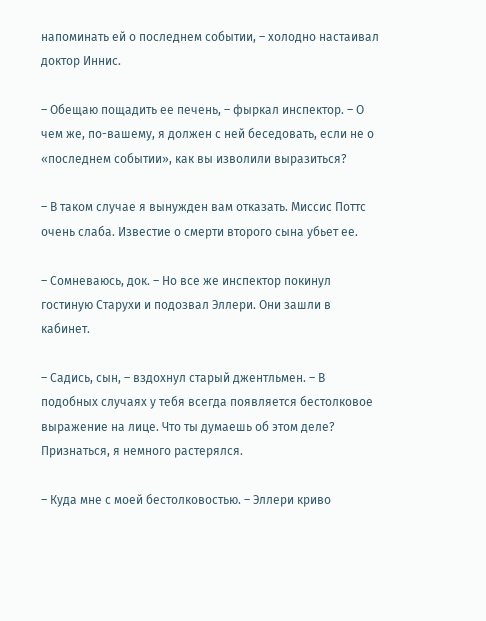напоминать ей о последнем событии, – холодно настаивал доктор Иннис.

– Обещаю пощадить ее печень, – фыркал инспектор. – О чем же, по-вашему, я должен с ней беседовать, если не о «последнем событии», как вы изволили выразиться?

– В таком случае я вынужден вам отказать. Миссис Поттс очень слаба. Известие о смерти второго сына убьет ее.

– Сомневаюсь, док. – Но все же инспектор покинул гостиную Старухи и подозвал Эллери. Они зашли в кабинет.

– Садись, сын, – вздохнул старый джентльмен. – В подобных случаях у тебя всегда появляется бестолковое выражение на лице. Что ты думаешь об этом деле? Признаться, я немного растерялся.

– Куда мне с моей бестолковостью. – Эллери криво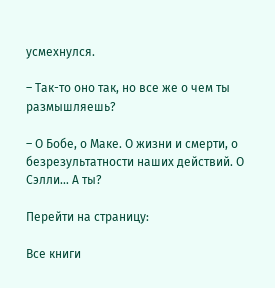усмехнулся.

– Так-то оно так, но все же о чем ты размышляешь?

– О Бобе, о Маке. О жизни и смерти, о безрезультатности наших действий. О Сэлли… А ты?

Перейти на страницу:

Все книги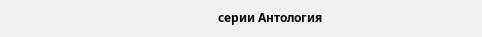серии Антология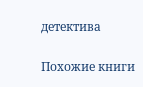детектива

Похожие книги